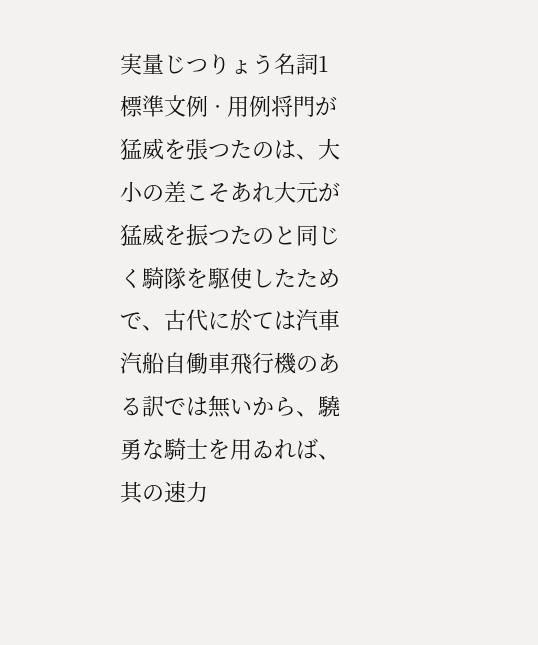実量じつりょう名詞1標準文例 · 用例将門が猛威を張つたのは、大小の差こそあれ大元が猛威を振つたのと同じく騎隊を駆使したためで、古代に於ては汽車汽船自働車飛行機のある訳では無いから、驍勇な騎士を用ゐれば、其の速力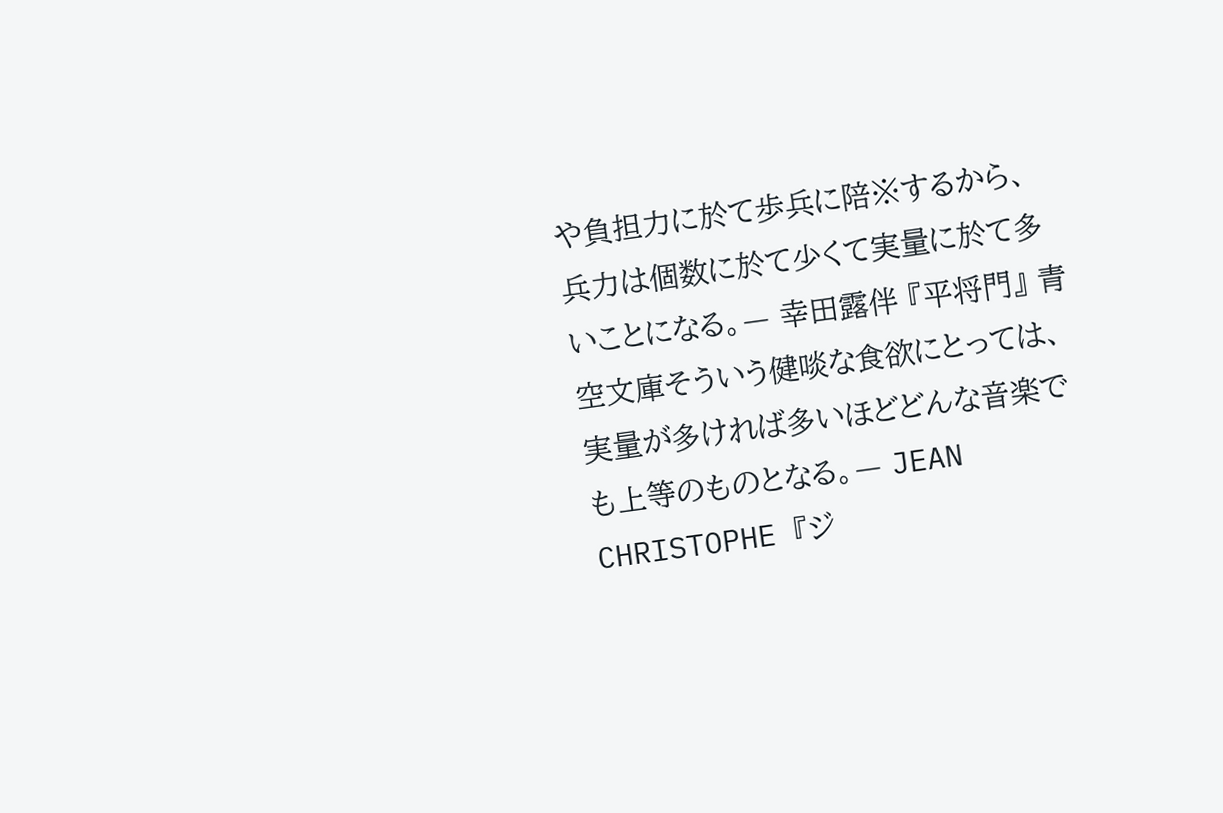や負担力に於て歩兵に陪※するから、兵力は個数に於て少くて実量に於て多いことになる。— 幸田露伴 『平将門』 青空文庫そういう健啖な食欲にとっては、実量が多ければ多いほどどんな音楽でも上等のものとなる。— JEAN CHRISTOPHE 『ジ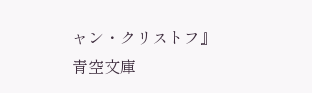ャン・クリストフ』 青空文庫